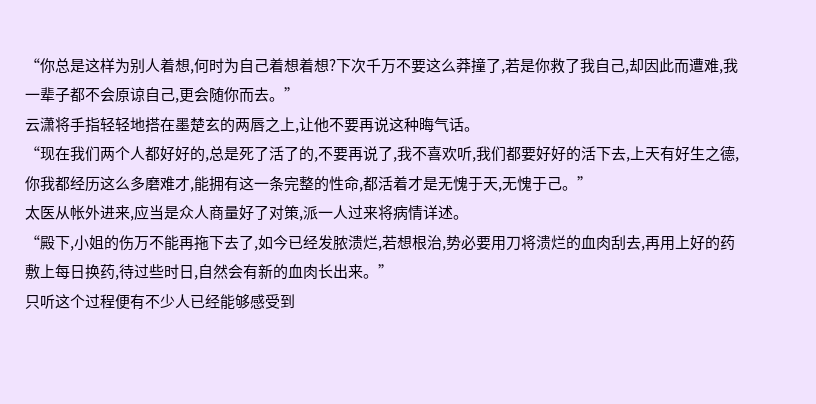“你总是这样为别人着想,何时为自己着想着想?下次千万不要这么莽撞了,若是你救了我自己,却因此而遭难,我一辈子都不会原谅自己,更会随你而去。”
云潇将手指轻轻地搭在墨楚玄的两唇之上,让他不要再说这种晦气话。
“现在我们两个人都好好的,总是死了活了的,不要再说了,我不喜欢听,我们都要好好的活下去,上天有好生之德,你我都经历这么多磨难才,能拥有这一条完整的性命,都活着才是无愧于天,无愧于己。”
太医从帐外进来,应当是众人商量好了对策,派一人过来将病情详述。
“殿下,小姐的伤万不能再拖下去了,如今已经发脓溃烂,若想根治,势必要用刀将溃烂的血肉刮去,再用上好的药敷上每日换药,待过些时日,自然会有新的血肉长出来。”
只听这个过程便有不少人已经能够感受到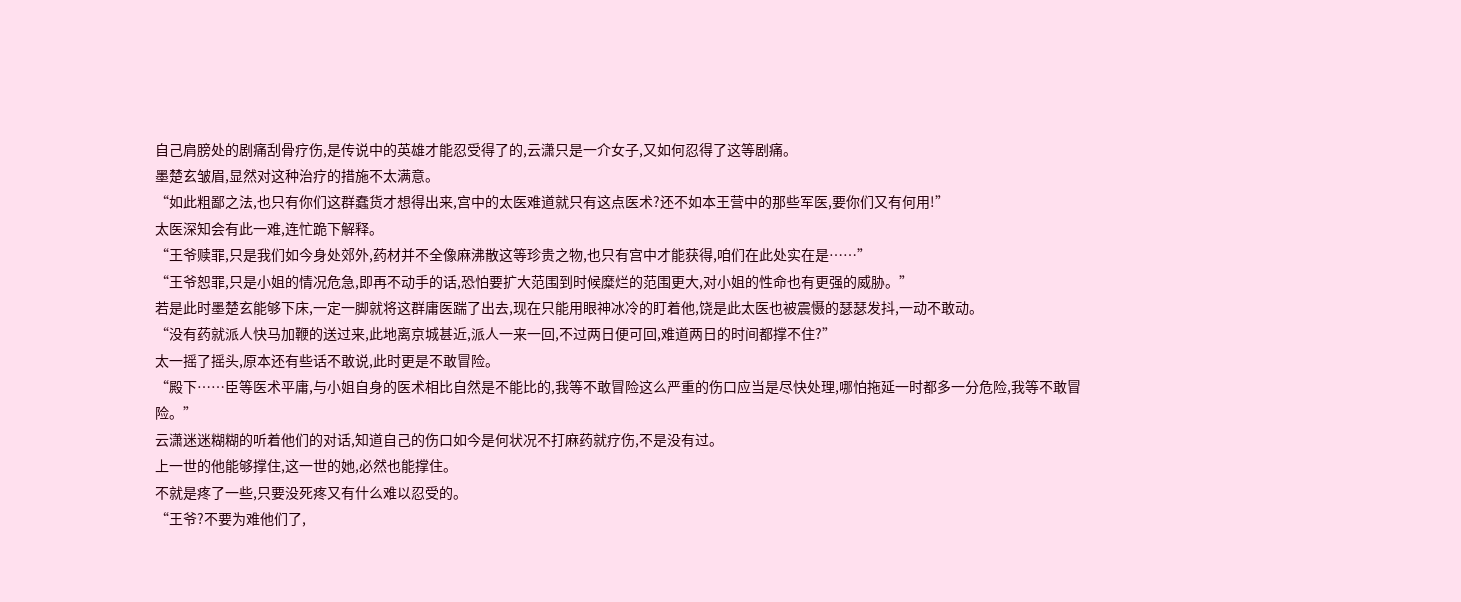自己肩膀处的剧痛刮骨疗伤,是传说中的英雄才能忍受得了的,云潇只是一介女子,又如何忍得了这等剧痛。
墨楚玄皱眉,显然对这种治疗的措施不太满意。
“如此粗鄙之法,也只有你们这群蠢货才想得出来,宫中的太医难道就只有这点医术?还不如本王营中的那些军医,要你们又有何用!”
太医深知会有此一难,连忙跪下解释。
“王爷赎罪,只是我们如今身处郊外,药材并不全像麻沸散这等珍贵之物,也只有宫中才能获得,咱们在此处实在是……”
“王爷恕罪,只是小姐的情况危急,即再不动手的话,恐怕要扩大范围到时候糜烂的范围更大,对小姐的性命也有更强的威胁。”
若是此时墨楚玄能够下床,一定一脚就将这群庸医踹了出去,现在只能用眼神冰冷的盯着他,饶是此太医也被震慑的瑟瑟发抖,一动不敢动。
“没有药就派人快马加鞭的送过来,此地离京城甚近,派人一来一回,不过两日便可回,难道两日的时间都撑不住?”
太一摇了摇头,原本还有些话不敢说,此时更是不敢冒险。
“殿下……臣等医术平庸,与小姐自身的医术相比自然是不能比的,我等不敢冒险这么严重的伤口应当是尽快处理,哪怕拖延一时都多一分危险,我等不敢冒险。”
云潇迷迷糊糊的听着他们的对话,知道自己的伤口如今是何状况不打麻药就疗伤,不是没有过。
上一世的他能够撑住,这一世的她,必然也能撑住。
不就是疼了一些,只要没死疼又有什么难以忍受的。
“王爷?不要为难他们了,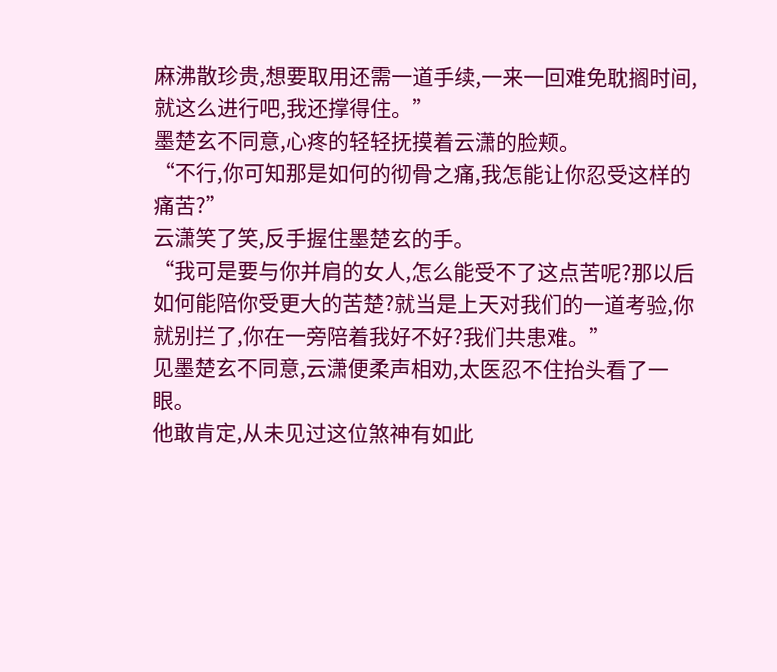麻沸散珍贵,想要取用还需一道手续,一来一回难免耽搁时间,就这么进行吧,我还撑得住。”
墨楚玄不同意,心疼的轻轻抚摸着云潇的脸颊。
“不行,你可知那是如何的彻骨之痛,我怎能让你忍受这样的痛苦?”
云潇笑了笑,反手握住墨楚玄的手。
“我可是要与你并肩的女人,怎么能受不了这点苦呢?那以后如何能陪你受更大的苦楚?就当是上天对我们的一道考验,你就别拦了,你在一旁陪着我好不好?我们共患难。”
见墨楚玄不同意,云潇便柔声相劝,太医忍不住抬头看了一眼。
他敢肯定,从未见过这位煞神有如此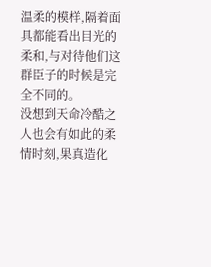温柔的模样,隔着面具都能看出目光的柔和,与对待他们这群臣子的时候是完全不同的。
没想到天命冷酷之人也会有如此的柔情时刻,果真造化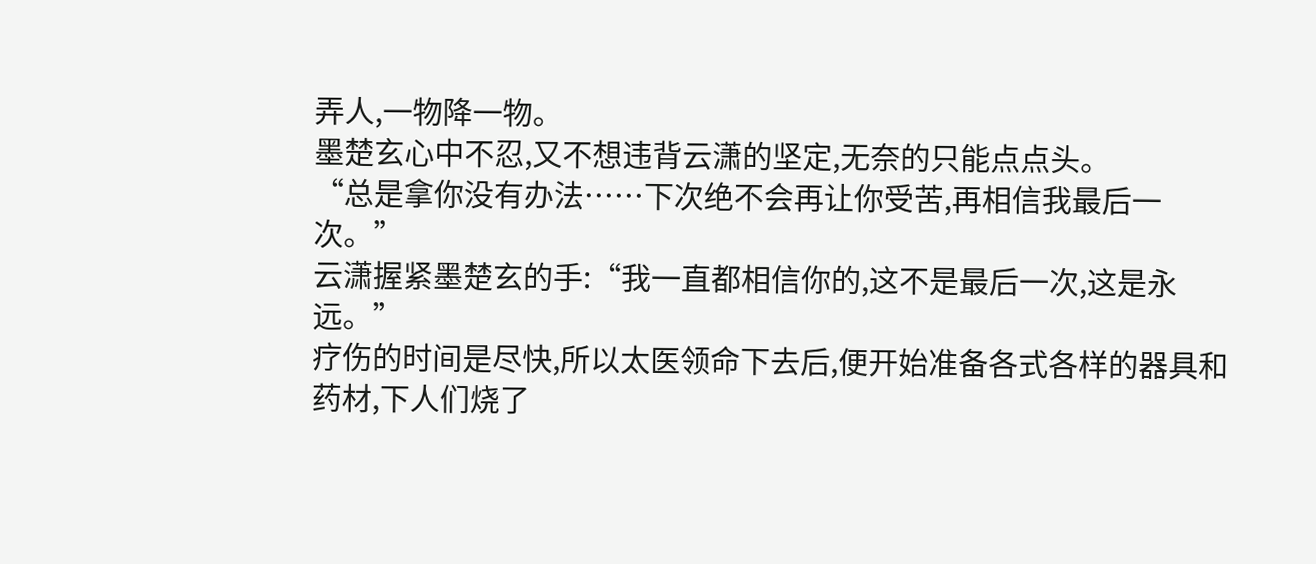弄人,一物降一物。
墨楚玄心中不忍,又不想违背云潇的坚定,无奈的只能点点头。
“总是拿你没有办法……下次绝不会再让你受苦,再相信我最后一次。”
云潇握紧墨楚玄的手:“我一直都相信你的,这不是最后一次,这是永远。”
疗伤的时间是尽快,所以太医领命下去后,便开始准备各式各样的器具和药材,下人们烧了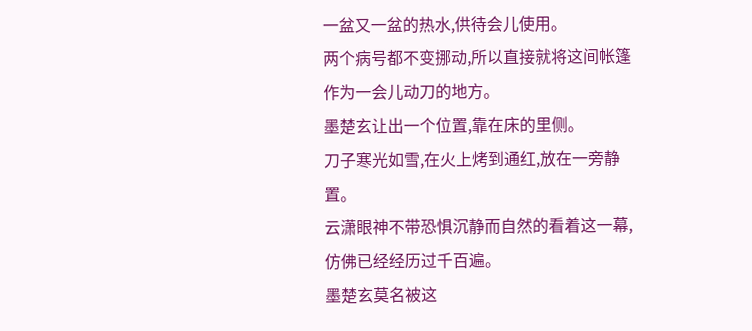一盆又一盆的热水,供待会儿使用。
两个病号都不变挪动,所以直接就将这间帐篷作为一会儿动刀的地方。
墨楚玄让出一个位置,靠在床的里侧。
刀子寒光如雪,在火上烤到通红,放在一旁静置。
云潇眼神不带恐惧沉静而自然的看着这一幕,仿佛已经经历过千百遍。
墨楚玄莫名被这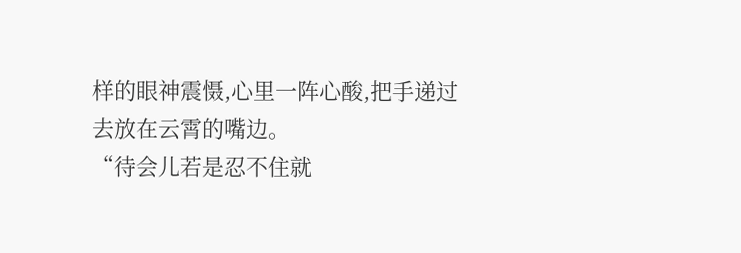样的眼神震慑,心里一阵心酸,把手递过去放在云霄的嘴边。
“待会儿若是忍不住就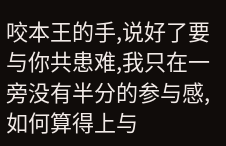咬本王的手,说好了要与你共患难,我只在一旁没有半分的参与感,如何算得上与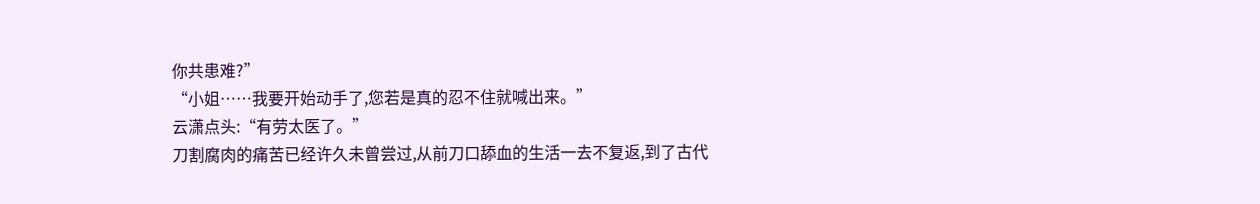你共患难?”
“小姐……我要开始动手了,您若是真的忍不住就喊出来。”
云潇点头:“有劳太医了。”
刀割腐肉的痛苦已经许久未曾尝过,从前刀口舔血的生活一去不复返,到了古代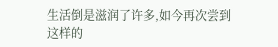生活倒是滋润了许多,如今再次尝到这样的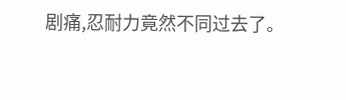剧痛,忍耐力竟然不同过去了。